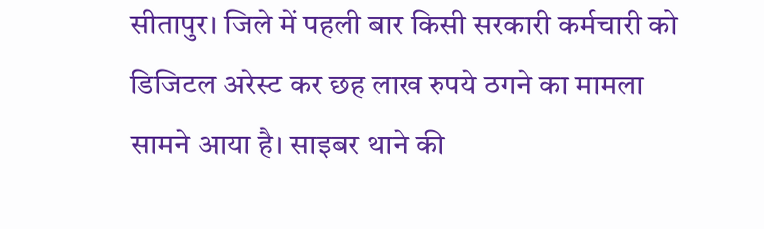सीतापुर। जिले में पहली बार किसी सरकारी कर्मचारी को डिजिटल अरेस्ट कर छह लाख रुपये ठगने का मामला सामने आया है। साइबर थाने की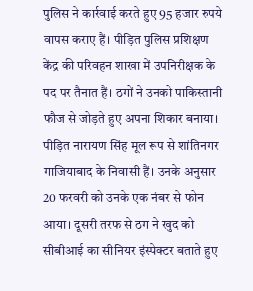पुलिस ने कार्रवाई करते हुए 95 हजार रुपये वापस कराए हैं। पीड़ित पुलिस प्रशिक्षण केंद्र की परिवहन शाखा में उपनिरीक्षक के पद पर तैनात हैं। ठगों ने उनको पाकिस्तानी फौज से जोड़ते हुए अपना शिकार बनाया।
पीड़ित नारायण सिंह मूल रूप से शांतिनगर गाजियाबाद के निवासी हैं। उनके अनुसार 20 फरवरी को उनके एक नंबर से फोन आया। दूसरी तरफ से ठग ने खुद को सीबीआई का सीनियर इंस्पेक्टर बताते हुए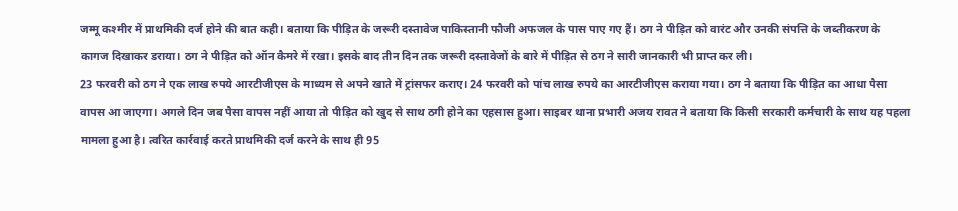जम्मू कश्मीर में प्राथमिकी दर्ज होने की बात कही। बताया कि पीड़ित के जरूरी दस्तावेज पाकिस्तानी फौजी अफजल के पास पाए गए हैं। ठग ने पीड़ित को वारंट और उनकी संपत्ति के जब्तीकरण के कागज दिखाकर डराया। ठग ने पीड़ित को ऑन कैमरे में रखा। इसके बाद तीन दिन तक जरूरी दस्तावेजों के बारे में पीड़ित से ठग ने सारी जानकारी भी प्राप्त कर ली।
23 फरवरी को ठग ने एक लाख रुपये आरटीजीएस के माध्यम से अपने खाते में ट्रांसफर कराए। 24 फरवरी को पांच लाख रुपये का आरटीजीएस कराया गया। ठग ने बताया कि पीड़ित का आधा पैसा वापस आ जाएगा। अगले दिन जब पैसा वापस नहीं आया तो पीड़ित को खुद से साथ ठगी होने का एहसास हुआ। साइबर थाना प्रभारी अजय रावत ने बताया कि किसी सरकारी कर्मचारी के साथ यह पहला मामला हुआ है। त्वरित कार्रवाई करते प्राथमिकी दर्ज करने के साथ ही 95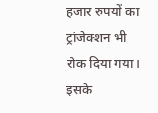हजार रुपयों का ट्रांजेक्शन भी रोक दिया गया। इसके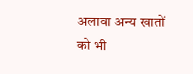अलावा अन्य खातों को भी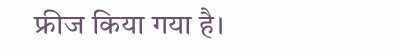फ्रीज किया गया है।